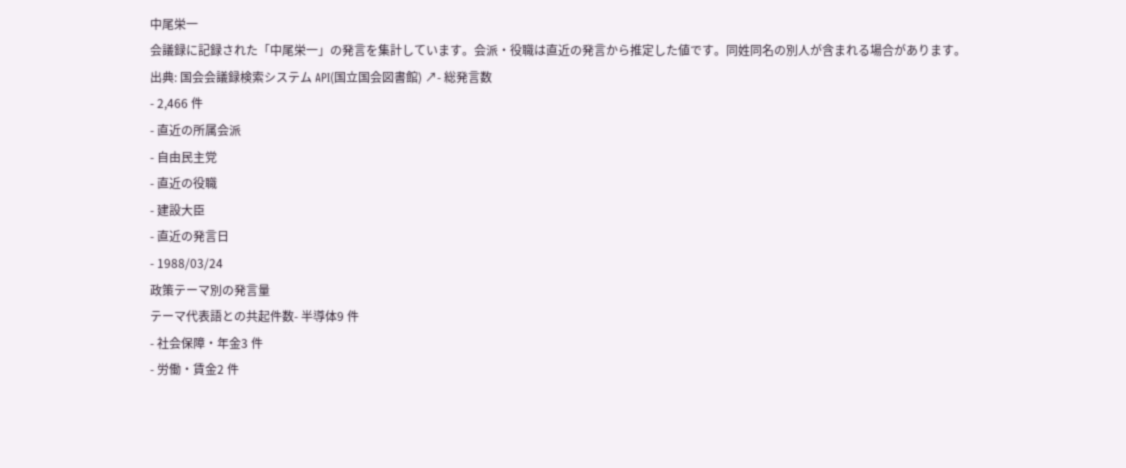中尾栄一
会議録に記録された「中尾栄一」の発言を集計しています。会派・役職は直近の発言から推定した値です。同姓同名の別人が含まれる場合があります。
出典: 国会会議録検索システム API(国立国会図書館) ↗- 総発言数
- 2,466 件
- 直近の所属会派
- 自由民主党
- 直近の役職
- 建設大臣
- 直近の発言日
- 1988/03/24
政策テーマ別の発言量
テーマ代表語との共起件数- 半導体9 件
- 社会保障・年金3 件
- 労働・賃金2 件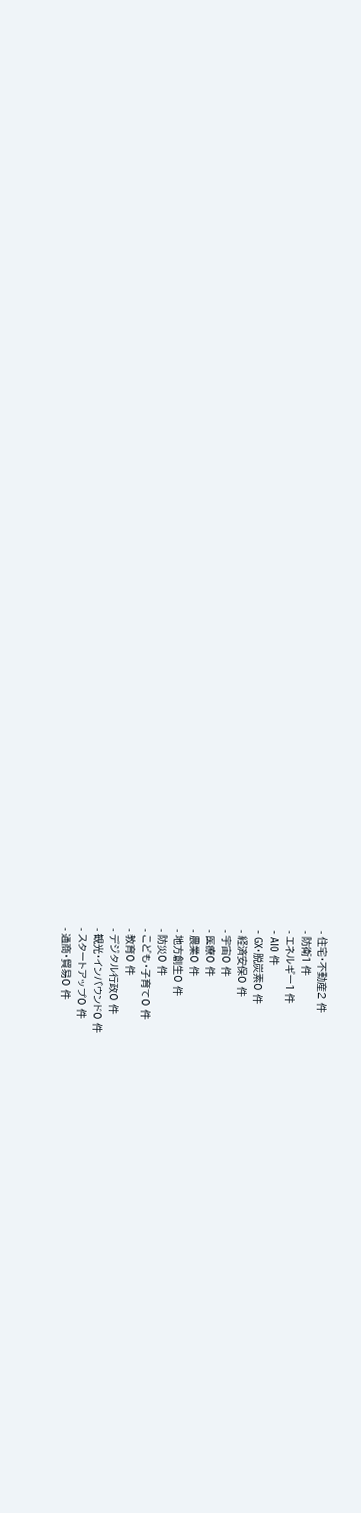- 住宅・不動産2 件
- 防衛1 件
- エネルギー1 件
- AI0 件
- GX・脱炭素0 件
- 経済安保0 件
- 宇宙0 件
- 医療0 件
- 農業0 件
- 地方創生0 件
- 防災0 件
- こども・子育て0 件
- 教育0 件
- デジタル行政0 件
- 観光・インバウンド0 件
- スタートアップ0 件
- 通商・貿易0 件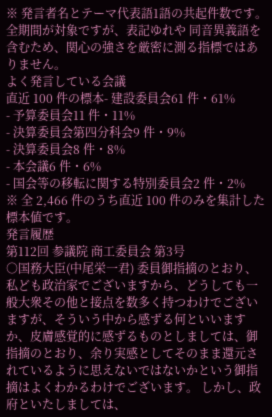※ 発言者名とテーマ代表語1語の共起件数です。全期間が対象ですが、表記ゆれや 同音異義語を含むため、関心の強さを厳密に測る指標ではありません。
よく発言している会議
直近 100 件の標本- 建設委員会61 件・61%
- 予算委員会11 件・11%
- 決算委員会第四分科会9 件・9%
- 決算委員会8 件・8%
- 本会議6 件・6%
- 国会等の移転に関する特別委員会2 件・2%
※ 全 2,466 件のうち直近 100 件のみを集計した標本値です。
発言履歴
第112回 参議院 商工委員会 第3号
○国務大臣(中尾栄一君) 委員御指摘のとおり、私ども政治家でございますから、どうしても一般大衆その他と接点を数多く持つわけでございますが、そういう中から感ずる何といいますか、皮膚感覚的に感ずるものとしましては、御指摘のとおり、余り実感としてそのまま還元されているように思えないではないかという御指摘はよくわかるわけでございます。 しかし、政府といたしましては、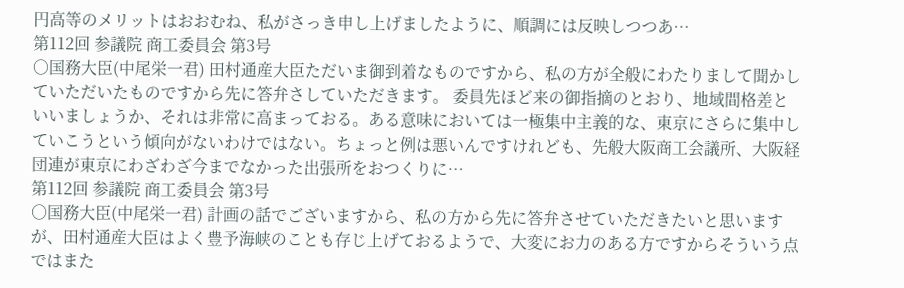円高等のメリットはおおむね、私がさっき申し上げましたように、順調には反映しつつあ…
第112回 参議院 商工委員会 第3号
○国務大臣(中尾栄一君) 田村通産大臣ただいま御到着なものですから、私の方が全般にわたりまして聞かしていただいたものですから先に答弁さしていただきます。 委員先ほど来の御指摘のとおり、地域間格差といいましょうか、それは非常に高まっておる。ある意味においては一極集中主義的な、東京にさらに集中していこうという傾向がないわけではない。ちょっと例は悪いんですけれども、先般大阪商工会議所、大阪経団連が東京にわざわざ今までなかった出張所をおつくりに…
第112回 参議院 商工委員会 第3号
○国務大臣(中尾栄一君) 計画の話でございますから、私の方から先に答弁させていただきたいと思いますが、田村通産大臣はよく豊予海峡のことも存じ上げておるようで、大変にお力のある方ですからそういう点ではまた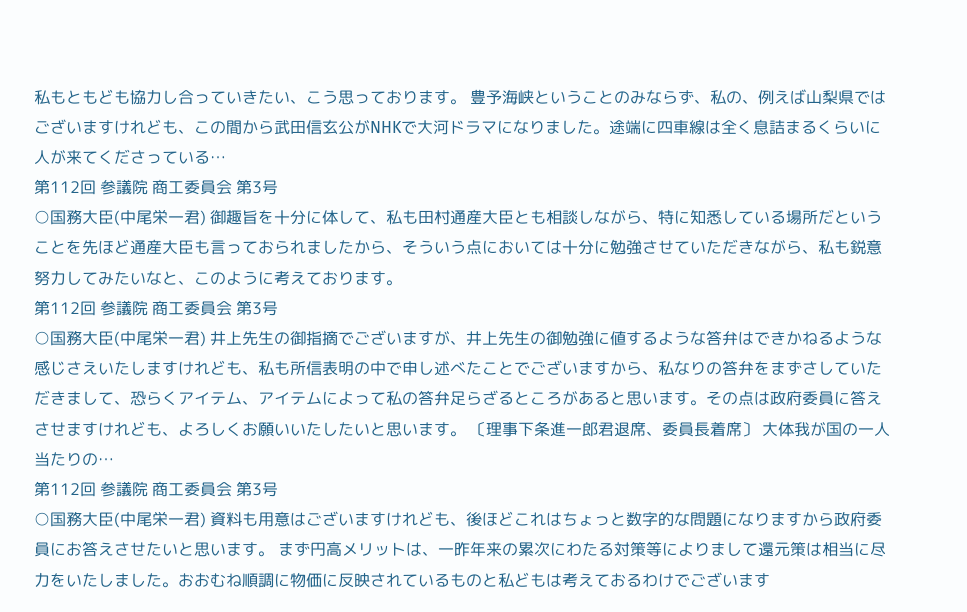私もともども協力し合っていきたい、こう思っております。 豊予海峡ということのみならず、私の、例えば山梨県ではございますけれども、この間から武田信玄公がNHKで大河ドラマになりました。途端に四車線は全く息詰まるくらいに人が来てくださっている…
第112回 参議院 商工委員会 第3号
○国務大臣(中尾栄一君) 御趣旨を十分に体して、私も田村通産大臣とも相談しながら、特に知悉している場所だということを先ほど通産大臣も言っておられましたから、そういう点においては十分に勉強させていただきながら、私も鋭意努力してみたいなと、このように考えております。
第112回 参議院 商工委員会 第3号
○国務大臣(中尾栄一君) 井上先生の御指摘でございますが、井上先生の御勉強に値するような答弁はできかねるような感じさえいたしますけれども、私も所信表明の中で申し述べたことでございますから、私なりの答弁をまずさしていただきまして、恐らくアイテム、アイテムによって私の答弁足らざるところがあると思います。その点は政府委員に答えさせますけれども、よろしくお願いいたしたいと思います。 〔理事下条進一郎君退席、委員長着席〕 大体我が国の一人当たりの…
第112回 参議院 商工委員会 第3号
○国務大臣(中尾栄一君) 資料も用意はございますけれども、後ほどこれはちょっと数字的な問題になりますから政府委員にお答えさせたいと思います。 まず円高メリットは、一昨年来の累次にわたる対策等によりまして還元策は相当に尽力をいたしました。おおむね順調に物価に反映されているものと私どもは考えておるわけでございます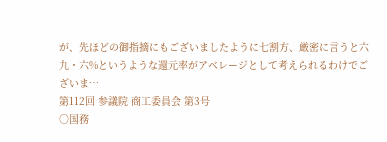が、先ほどの御指摘にもございましたように七割方、厳密に言うと六九・六%というような還元率がアベレージとして考えられるわけでございま…
第112回 参議院 商工委員会 第3号
○国務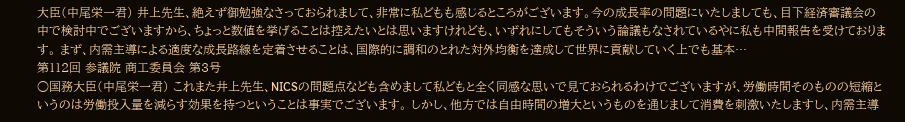大臣(中尾栄一君) 井上先生、絶えず御勉強なさっておられまして、非常に私どもも感じるところがございます。今の成長率の問題にいたしましても、目下経済審議会の中で検討中でございますから、ちょっと数値を挙げることは控えたいとは思いますけれども、いずれにしてもそういう論議もなされているやに私も中間報告を受けております。 まず、内需主導による適度な成長路線を定着させることは、国際的に調和のとれた対外均衡を達成して世界に貢献していく上でも基本…
第112回 参議院 商工委員会 第3号
○国務大臣(中尾栄一君) これまた井上先生、NICSの問題点なども含めまして私どもと全く同感な思いで見ておられるわけでございますが、労働時間そのものの短縮というのは労働投入量を減らす効果を持つということは事実でございます。 しかし、他方では自由時間の増大というものを通じまして消費を刺激いたしますし、内需主導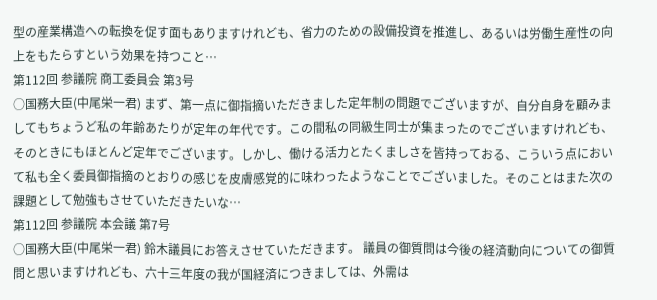型の産業構造への転換を促す面もありますけれども、省力のための設備投資を推進し、あるいは労働生産性の向上をもたらすという効果を持つこと…
第112回 参議院 商工委員会 第3号
○国務大臣(中尾栄一君) まず、第一点に御指摘いただきました定年制の問題でございますが、自分自身を顧みましてもちょうど私の年齢あたりが定年の年代です。この間私の同級生同士が集まったのでございますけれども、そのときにもほとんど定年でございます。しかし、働ける活力とたくましさを皆持っておる、こういう点において私も全く委員御指摘のとおりの感じを皮膚感覚的に味わったようなことでございました。そのことはまた次の課題として勉強もさせていただきたいな…
第112回 参議院 本会議 第7号
○国務大臣(中尾栄一君) 鈴木議員にお答えさせていただきます。 議員の御質問は今後の経済動向についての御質問と思いますけれども、六十三年度の我が国経済につきましては、外需は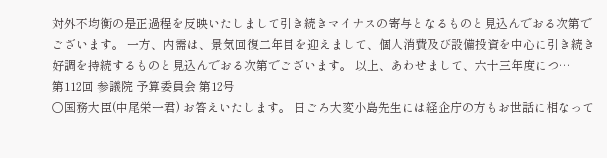対外不均衡の是正過程を反映いたしまして引き続きマイナスの寄与となるものと見込んでおる次第でございます。 一方、内需は、景気回復二年目を迎えまして、個人消費及び設備投資を中心に引き続き好調を持続するものと見込んでおる次第でございます。 以上、あわせまして、六十三年度につ…
第112回 参議院 予算委員会 第12号
○国務大臣(中尾栄一君) お答えいたします。 日ごろ大変小島先生には経企庁の方もお世話に相なって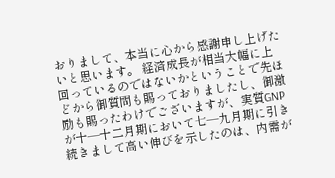おりまして、本当に心から感謝申し上げたいと思います。 経済成長が相当大幅に上回っているのではないかということで先ほどから御質問も賜っておりましたし、御激励も賜ったわけでございますが、実質GNPが十—十二月期において七—九月期に引き続きまして高い伸びを示したのは、内需が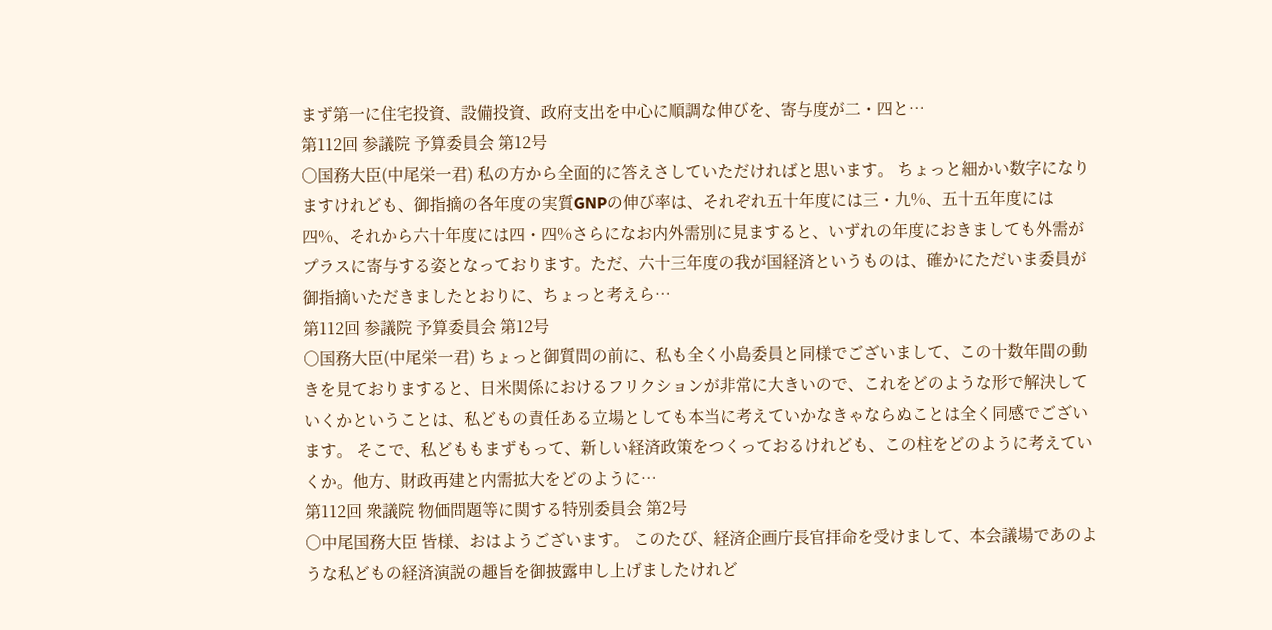まず第一に住宅投資、設備投資、政府支出を中心に順調な伸びを、寄与度が二・四と…
第112回 参議院 予算委員会 第12号
○国務大臣(中尾栄一君) 私の方から全面的に答えさしていただければと思います。 ちょっと細かい数字になりますけれども、御指摘の各年度の実質GNPの伸び率は、それぞれ五十年度には三・九%、五十五年度には四%、それから六十年度には四・四%さらになお内外需別に見ますると、いずれの年度におきましても外需がプラスに寄与する姿となっております。ただ、六十三年度の我が国経済というものは、確かにただいま委員が御指摘いただきましたとおりに、ちょっと考えら…
第112回 参議院 予算委員会 第12号
○国務大臣(中尾栄一君) ちょっと御質問の前に、私も全く小島委員と同様でございまして、この十数年間の動きを見ておりますると、日米関係におけるフリクションが非常に大きいので、これをどのような形で解決していくかということは、私どもの責任ある立場としても本当に考えていかなきゃならぬことは全く同感でございます。 そこで、私どももまずもって、新しい経済政策をつくっておるけれども、この柱をどのように考えていくか。他方、財政再建と内需拡大をどのように…
第112回 衆議院 物価問題等に関する特別委員会 第2号
○中尾国務大臣 皆様、おはようございます。 このたび、経済企画庁長官拝命を受けまして、本会議場であのような私どもの経済演説の趣旨を御披露申し上げましたけれど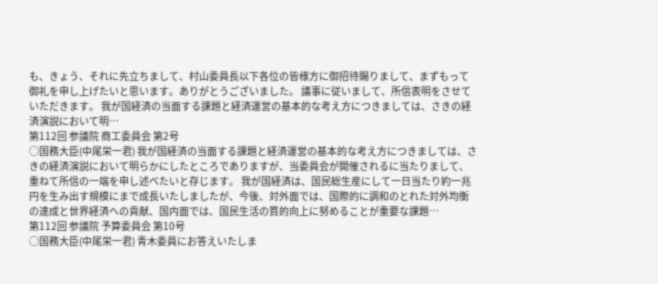も、きょう、それに先立ちまして、村山委員長以下各位の皆様方に御招待賜りまして、まずもって御礼を申し上げたいと思います。ありがとうございました。 議事に従いまして、所信表明をさせていただきます。 我が国経済の当面する課題と経済運営の基本的な考え方につきましては、さきの経済演説において明…
第112回 参議院 商工委員会 第2号
○国務大臣(中尾栄一君) 我が国経済の当面する課題と経済運営の基本的な考え方につきましては、さきの経済演説において明らかにしたところでありますが、当委員会が開催されるに当たりまして、重ねて所信の一端を申し述べたいと存じます。 我が国経済は、国民総生産にして一日当たり約一兆円を生み出す規模にまで成長いたしましたが、今後、対外面では、国際的に調和のとれた対外均衡の達成と世界経済への貢献、国内面では、国民生活の質的向上に努めることが重要な課題…
第112回 参議院 予算委員会 第10号
○国務大臣(中尾栄一君) 青木委員にお答えいたしま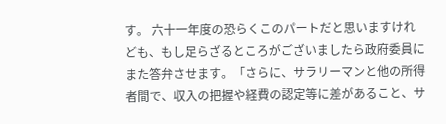す。 六十一年度の恐らくこのパートだと思いますけれども、もし足らざるところがございましたら政府委員にまた答弁させます。「さらに、サラリーマンと他の所得者間で、収入の把握や経費の認定等に差があること、サ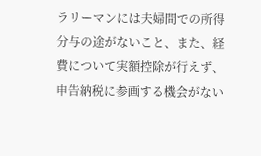ラリーマンには夫婦間での所得分与の途がないこと、また、経費について実額控除が行えず、申告納税に参画する機会がない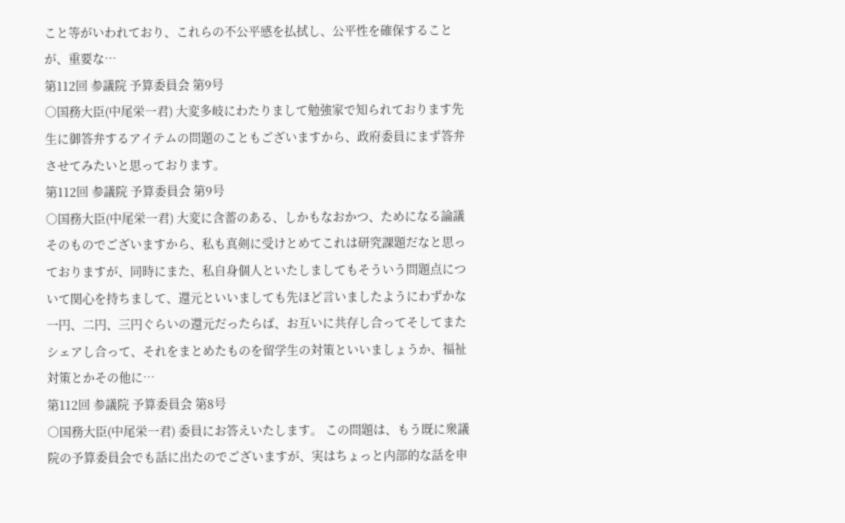こと等がいわれており、これらの不公平感を払拭し、公平性を確保することが、重要な…
第112回 参議院 予算委員会 第9号
○国務大臣(中尾栄一君) 大変多岐にわたりまして勉強家で知られております先生に御答弁するアイテムの問題のこともございますから、政府委員にまず答弁させてみたいと思っております。
第112回 参議院 予算委員会 第9号
○国務大臣(中尾栄一君) 大変に含蓄のある、しかもなおかつ、ためになる論議そのものでございますから、私も真剣に受けとめてこれは研究課題だなと思っておりますが、同時にまた、私自身個人といたしましてもそういう問題点について関心を持ちまして、還元といいましても先ほど言いましたようにわずかな一円、二円、三円ぐらいの還元だったらば、お互いに共存し合ってそしてまたシェアし合って、それをまとめたものを留学生の対策といいましょうか、福祉対策とかその他に…
第112回 参議院 予算委員会 第8号
○国務大臣(中尾栄一君) 委員にお答えいたします。 この問題は、もう既に衆議院の予算委員会でも話に出たのでございますが、実はちょっと内部的な話を申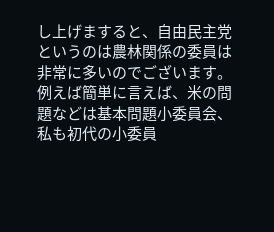し上げますると、自由民主党というのは農林関係の委員は非常に多いのでございます。例えば簡単に言えば、米の問題などは基本問題小委員会、私も初代の小委員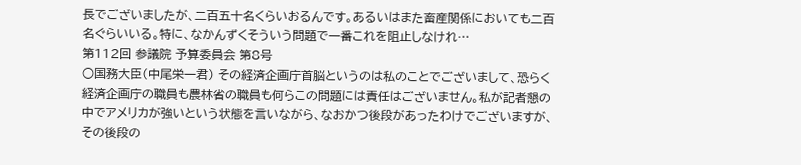長でございましたが、二百五十名くらいおるんです。あるいはまた畜産関係においても二百名ぐらいいる。特に、なかんずくそういう問題で一番これを阻止しなけれ…
第112回 参議院 予算委員会 第8号
○国務大臣(中尾栄一君) その経済企画庁首脳というのは私のことでございまして、恐らく経済企画庁の職員も農林省の職員も何らこの問題には責任はございません。私が記者懇の中でアメリカが強いという状態を言いながら、なおかつ後段があったわけでございますが、その後段の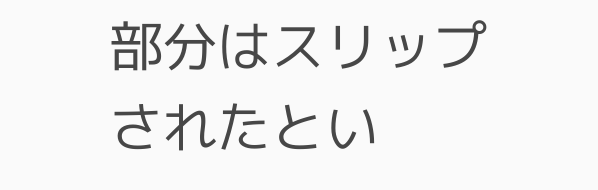部分はスリップされたとい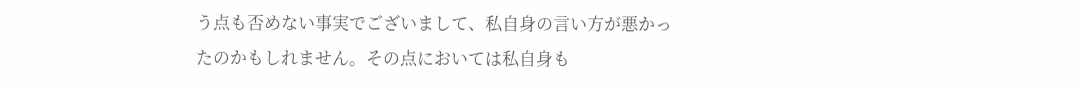う点も否めない事実でございまして、私自身の言い方が悪かったのかもしれません。その点においては私自身も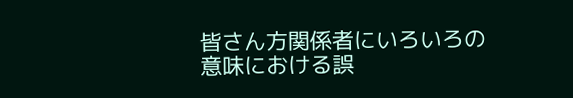皆さん方関係者にいろいろの意味における誤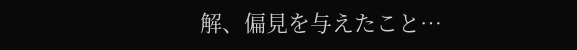解、偏見を与えたこと…